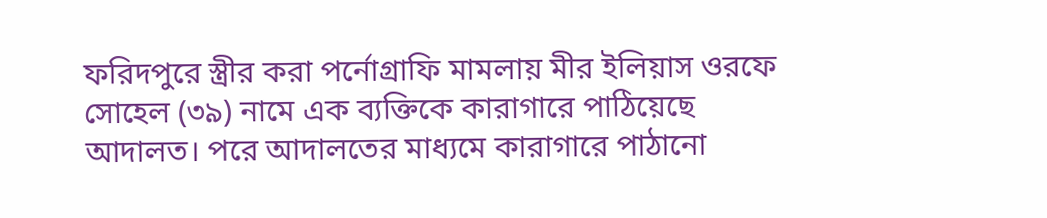ফরিদপুরে স্ত্রীর করা পর্নোগ্রাফি মামলায় মীর ইলিয়াস ওরফে সোহেল (৩৯) নামে এক ব্যক্তিকে কারাগারে পাঠিয়েছে আদালত। পরে আদালতের মাধ্যমে কারাগারে পাঠানো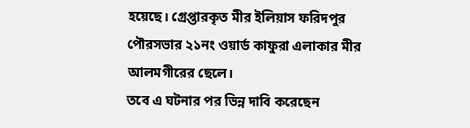হয়েছে। গ্রেপ্তারকৃত মীর ইলিয়াস ফরিদপুর পৌরসভার ২১নং ওয়ার্ড কাফুরা এলাকার মীর আলমগীরের ছেলে।
তবে এ ঘটনার পর ভিন্ন দাবি করেছেন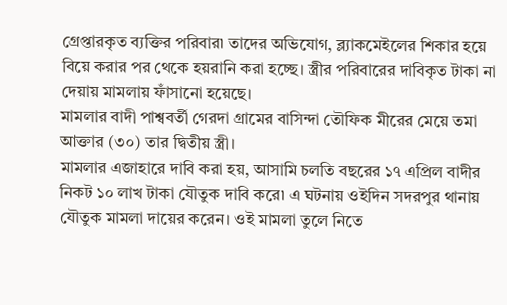গ্রেপ্তারকৃত ব্যক্তির পরিবার৷ তাদের অভিযোগ, ব্ল্যাকমেইলের শিকার হয়ে বিয়ে করার পর থেকে হয়রানি করা হচ্ছে। স্ত্রীর পরিবারের দাবিকৃত টাকা না দেয়ায় মামলায় ফাঁসানো হয়েছে।
মামলার বাদী পাশ্ববর্তী গেরদা গ্রামের বাসিন্দা তৌফিক মীরের মেয়ে তমা আক্তার (৩০) তার দ্বিতীয় স্ত্রী।
মামলার এজাহারে দাবি করা হয়, আসামি চলতি বছরের ১৭ এপ্রিল বাদীর নিকট ১০ লাখ টাকা যৌতুক দাবি করে৷ এ ঘটনায় ওইদিন সদরপুর থানায় যৌতুক মামলা দায়ের করেন। ওই মামলা তুলে নিতে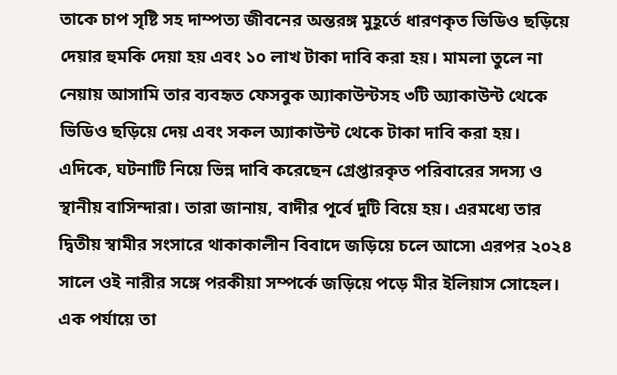তাকে চাপ সৃষ্টি সহ দাম্পত্য জীবনের অন্তরঙ্গ মুহূর্তে ধারণকৃত ভিডিও ছড়িয়ে দেয়ার হুমকি দেয়া হয় এবং ১০ লাখ টাকা দাবি করা হয়। মামলা তুলে না নেয়ায় আসামি তার ব্যবহৃত ফেসবুক অ্যাকাউন্টসহ ৩টি অ্যাকাউন্ট থেকে ভিডিও ছড়িয়ে দেয় এবং সকল অ্যাকাউন্ট থেকে টাকা দাবি করা হয়।
এদিকে, ঘটনাটি নিয়ে ভিন্ন দাবি করেছেন গ্রেপ্তারকৃত পরিবারের সদস্য ও স্থানীয় বাসিন্দারা। তারা জানায়, বাদীর পূর্বে দুটি বিয়ে হয়। এরমধ্যে তার দ্বিতীয় স্বামীর সংসারে থাকাকালীন বিবাদে জড়িয়ে চলে আসে৷ এরপর ২০২৪ সালে ওই নারীর সঙ্গে পরকীয়া সম্পর্কে জড়িয়ে পড়ে মীর ইলিয়াস সোহেল। এক পর্যায়ে তা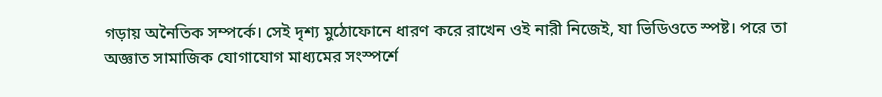গড়ায় অনৈতিক সম্পর্কে। সেই দৃশ্য মুঠোফোনে ধারণ করে রাখেন ওই নারী নিজেই, যা ভিডিওতে স্পষ্ট। পরে তা অজ্ঞাত সামাজিক যোগাযোগ মাধ্যমের সংস্পর্শে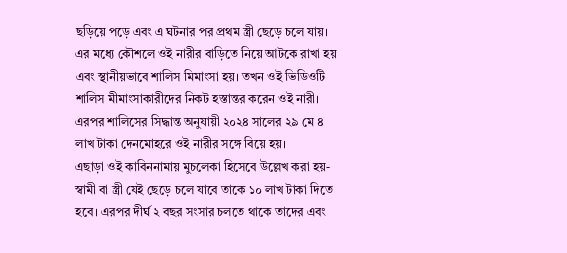ছড়িয়ে পড়ে এবং এ ঘটনার পর প্রথম স্ত্রী ছেড়ে চলে যায়। এর মধ্যে কৌশলে ওই নারীর বাড়িতে নিয়ে আটকে রাখা হয় এবং স্থানীয়ভাবে শালিস মিমাংসা হয়। তখন ওই ভিডিওটি শালিস মীমাংসাকারীদের নিকট হস্তান্তর করেন ওই নারী। এরপর শালিসের সিদ্ধান্ত অনুযায়ী ২০২৪ সালের ২৯ মে ৪ লাখ টাকা দেনমোহরে ওই নারীর সঙ্গে বিয়ে হয়।
এছাড়া ওই কাবিননামায় মুচলেকা হিসেবে উল্লেখ করা হয়- স্বামী বা স্ত্রী যেই ছেড়ে চলে যাবে তাকে ১০ লাখ টাকা দিতে হবে। এরপর দীর্ঘ ২ বছর সংসার চলতে থাকে তাদের এবং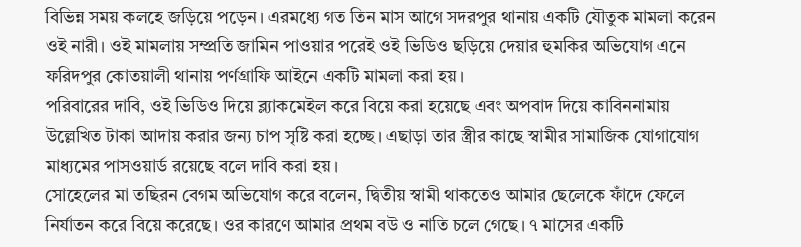বিভিন্ন সময় কলহে জড়িয়ে পড়েন। এরমধ্যে গত তিন মাস আগে সদরপুর থানায় একটি যৌতুক মামলা করেন ওই নারী। ওই মামলায় সম্প্রতি জামিন পাওয়ার পরেই ওই ভিডিও ছড়িয়ে দেয়ার হুমকির অভিযোগ এনে ফরিদপুর কোতয়ালী থানায় পর্ণগ্রাফি আইনে একটি মামলা করা হয়।
পরিবারের দাবি, ওই ভিডিও দিয়ে ব্ল্যাকমেইল করে বিয়ে করা হয়েছে এবং অপবাদ দিয়ে কাবিননামায় উল্লেখিত টাকা আদায় করার জন্য চাপ সৃষ্টি করা হচ্ছে। এছাড়া তার স্ত্রীর কাছে স্বামীর সামাজিক যোগাযোগ মাধ্যমের পাসওয়ার্ড রয়েছে বলে দাবি করা হয়।
সোহেলের মা তছিরন বেগম অভিযোগ করে বলেন, দ্বিতীয় স্বামী থাকতেও আমার ছেলেকে ফাঁদে ফেলে নির্যাতন করে বিয়ে করেছে। ওর কারণে আমার প্রথম বউ ও নাতি চলে গেছে। ৭ মাসের একটি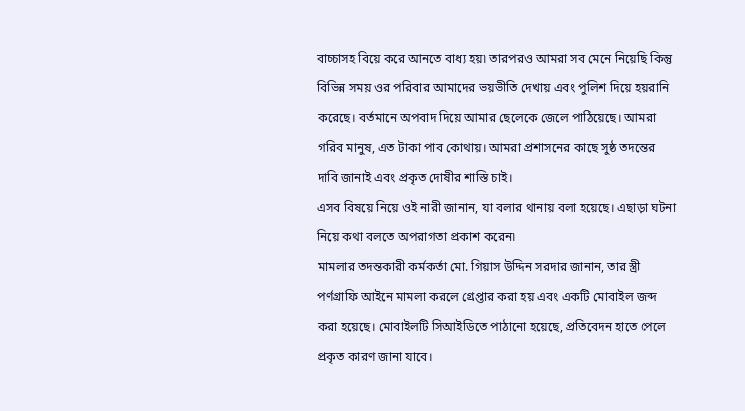বাচ্চাসহ বিয়ে করে আনতে বাধ্য হয়৷ তারপরও আমরা সব মেনে নিয়েছি কিন্তু বিভিন্ন সময় ওর পরিবার আমাদের ভয়ভীতি দেখায় এবং পুলিশ দিয়ে হয়রানি করেছে। বর্তমানে অপবাদ দিয়ে আমার ছেলেকে জেলে পাঠিয়েছে। আমরা গরিব মানুষ, এত টাকা পাব কোথায়। আমরা প্রশাসনের কাছে সুষ্ঠ তদন্তের দাবি জানাই এবং প্রকৃত দোষীর শাস্তি চাই।
এসব বিষয়ে নিয়ে ওই নারী জানান, যা বলার থানায় বলা হয়েছে। এছাড়া ঘটনা নিয়ে কথা বলতে অপরাগতা প্রকাশ করেন৷
মামলার তদন্তকারী কর্মকর্তা মো. গিয়াস উদ্দিন সরদার জানান, তার স্ত্রী পর্ণগ্রাফি আইনে মামলা করলে গ্রেপ্তার করা হয় এবং একটি মোবাইল জব্দ করা হয়েছে। মোবাইলটি সিআইডিতে পাঠানো হয়েছে, প্রতিবেদন হাতে পেলে প্রকৃত কারণ জানা যাবে।